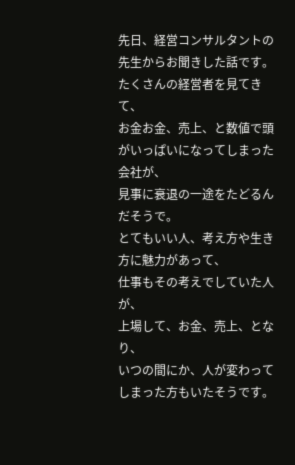先日、経営コンサルタントの先生からお聞きした話です。
たくさんの経営者を見てきて、
お金お金、売上、と数値で頭がいっぱいになってしまった会社が、
見事に衰退の一途をたどるんだそうで。
とてもいい人、考え方や生き方に魅力があって、
仕事もその考えでしていた人が、
上場して、お金、売上、となり、
いつの間にか、人が変わってしまった方もいたそうです。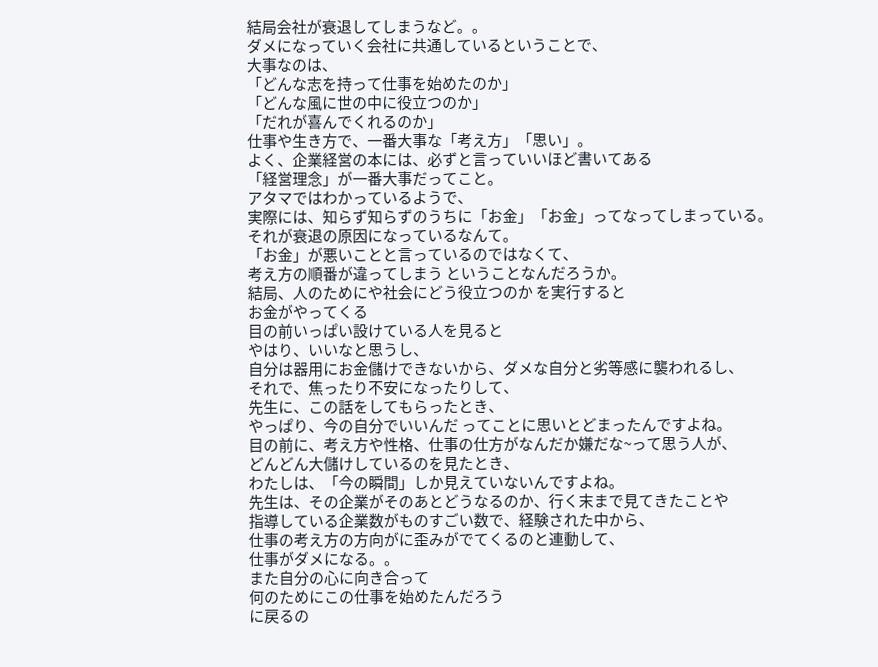結局会社が衰退してしまうなど。。
ダメになっていく会社に共通しているということで、
大事なのは、
「どんな志を持って仕事を始めたのか」
「どんな風に世の中に役立つのか」
「だれが喜んでくれるのか」
仕事や生き方で、一番大事な「考え方」「思い」。
よく、企業経営の本には、必ずと言っていいほど書いてある
「経営理念」が一番大事だってこと。
アタマではわかっているようで、
実際には、知らず知らずのうちに「お金」「お金」ってなってしまっている。
それが衰退の原因になっているなんて。
「お金」が悪いことと言っているのではなくて、
考え方の順番が違ってしまう ということなんだろうか。
結局、人のためにや社会にどう役立つのか を実行すると
お金がやってくる
目の前いっぱい設けている人を見ると
やはり、いいなと思うし、
自分は器用にお金儲けできないから、ダメな自分と劣等感に襲われるし、
それで、焦ったり不安になったりして、
先生に、この話をしてもらったとき、
やっぱり、今の自分でいいんだ ってことに思いとどまったんですよね。
目の前に、考え方や性格、仕事の仕方がなんだか嫌だな~って思う人が、
どんどん大儲けしているのを見たとき、
わたしは、「今の瞬間」しか見えていないんですよね。
先生は、その企業がそのあとどうなるのか、行く末まで見てきたことや
指導している企業数がものすごい数で、経験された中から、
仕事の考え方の方向がに歪みがでてくるのと連動して、
仕事がダメになる。。
また自分の心に向き合って
何のためにこの仕事を始めたんだろう
に戻るの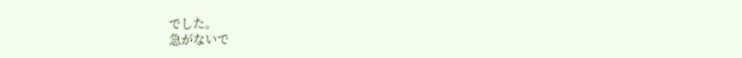でした。
急がないで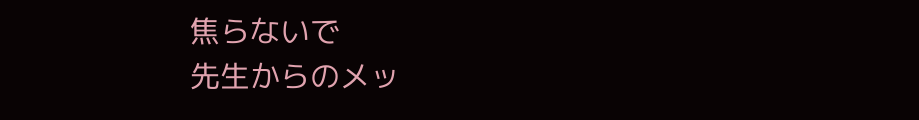焦らないで
先生からのメッ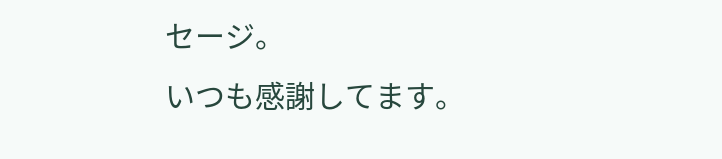セージ。
いつも感謝してます。